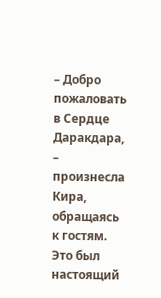– Добро пожаловать в Сердце Даракдара, – произнесла Кира, обращаясь к гостям.
Это был настоящий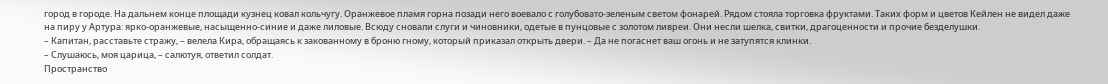город в городе. На дальнем конце площади кузнец ковал кольчугу. Оранжевое пламя горна позади него воевало с голубовато-зеленым светом фонарей. Рядом стояла торговка фруктами. Таких форм и цветов Кейлен не видел даже на пиру у Артура: ярко-оранжевые, насыщенно-синие и даже лиловые. Всюду сновали слуги и чиновники, одетые в пунцовые с золотом ливреи. Они несли шелка, свитки, драгоценности и прочие безделушки.
– Капитан, расставьте стражу, – велела Кира, обращаясь к закованному в броню гному, который приказал открыть двери. – Да не погаснет ваш огонь и не затупятся клинки.
– Слушаюсь, моя царица, – салютуя, ответил солдат.
Пространство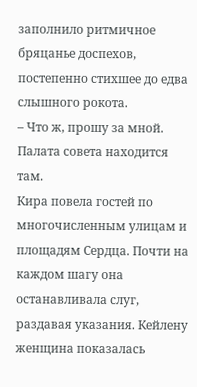заполнило ритмичное бряцанье доспехов, постепенно стихшее до едва слышного рокота.
– Что ж, прошу за мной. Палата совета находится там.
Кира повела гостей по многочисленным улицам и площадям Сердца. Почти на каждом шагу она останавливала слуг, раздавая указания. Кейлену женщина показалась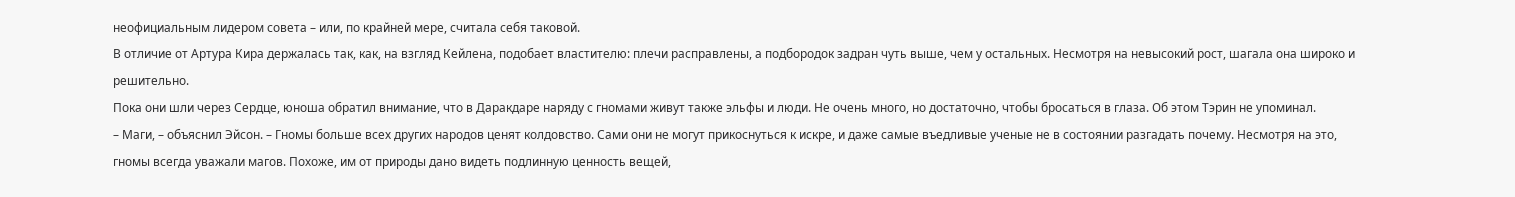неофициальным лидером совета – или, по крайней мере, считала себя таковой.
В отличие от Артура Кира держалась так, как, на взгляд Кейлена, подобает властителю: плечи расправлены, а подбородок задран чуть выше, чем у остальных. Несмотря на невысокий рост, шагала она широко и решительно.
Пока они шли через Сердце, юноша обратил внимание, что в Даракдаре наряду с гномами живут также эльфы и люди. Не очень много, но достаточно, чтобы бросаться в глаза. Об этом Тэрин не упоминал.
– Маги, – объяснил Эйсон. – Гномы больше всех других народов ценят колдовство. Сами они не могут прикоснуться к искре, и даже самые въедливые ученые не в состоянии разгадать почему. Несмотря на это, гномы всегда уважали магов. Похоже, им от природы дано видеть подлинную ценность вещей,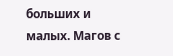больших и малых. Магов с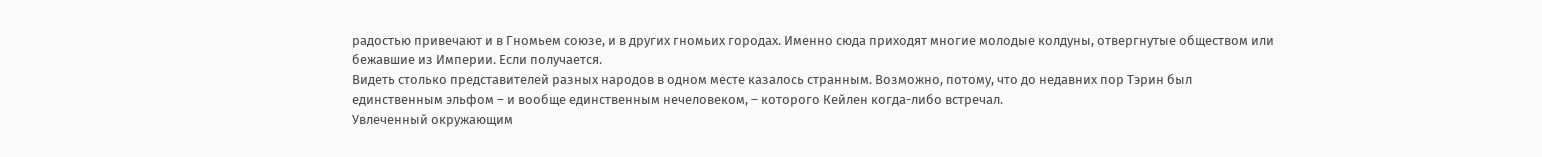радостью привечают и в Гномьем союзе, и в других гномьих городах. Именно сюда приходят многие молодые колдуны, отвергнутые обществом или бежавшие из Империи. Если получается.
Видеть столько представителей разных народов в одном месте казалось странным. Возможно, потому, что до недавних пор Тэрин был единственным эльфом – и вообще единственным нечеловеком, – которого Кейлен когда-либо встречал.
Увлеченный окружающим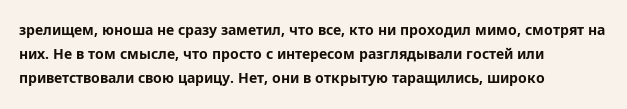зрелищем, юноша не сразу заметил, что все, кто ни проходил мимо, смотрят на них. Не в том смысле, что просто с интересом разглядывали гостей или приветствовали свою царицу. Нет, они в открытую таращились, широко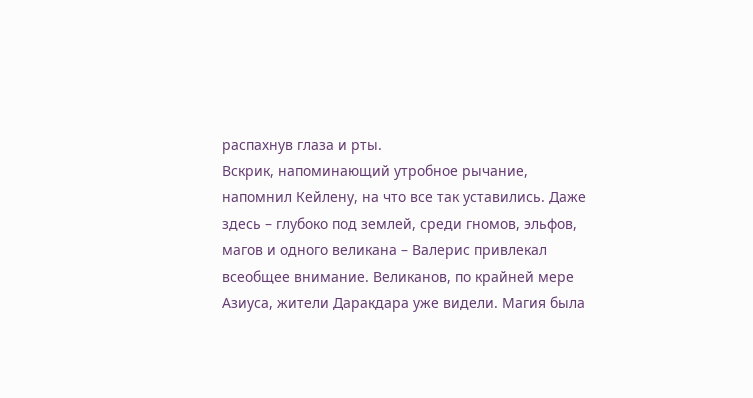распахнув глаза и рты.
Вскрик, напоминающий утробное рычание, напомнил Кейлену, на что все так уставились. Даже здесь – глубоко под землей, среди гномов, эльфов, магов и одного великана – Валерис привлекал всеобщее внимание. Великанов, по крайней мере Азиуса, жители Даракдара уже видели. Магия была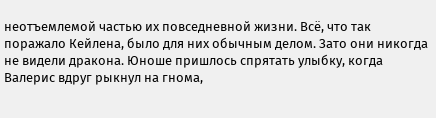неотъемлемой частью их повседневной жизни. Всё, что так поражало Кейлена, было для них обычным делом. Зато они никогда не видели дракона. Юноше пришлось спрятать улыбку, когда Валерис вдруг рыкнул на гнома,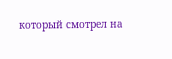который смотрел на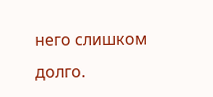него слишком долго.